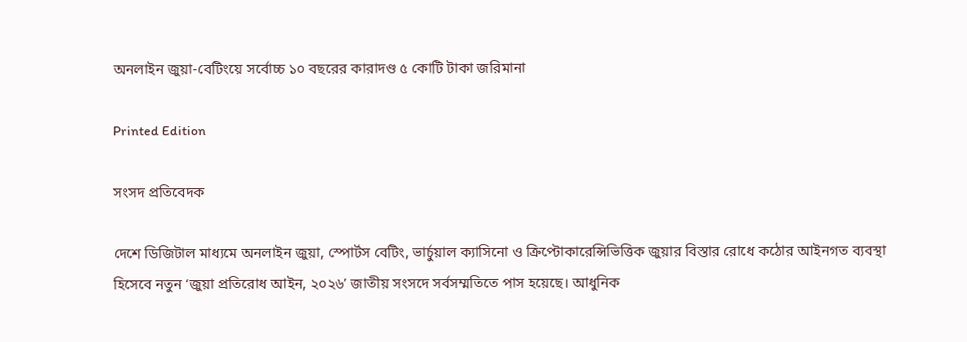অনলাইন জুয়া-বেটিংয়ে সর্বোচ্চ ১০ বছরের কারাদণ্ড ৫ কোটি টাকা জরিমানা

Printed Edition

সংসদ প্রতিবেদক

দেশে ডিজিটাল মাধ্যমে অনলাইন জুয়া, স্পোর্টস বেটিং, ভার্চুয়াল ক্যাসিনো ও ক্রিপ্টোকারেন্সিভিত্তিক জুয়ার বিস্তার রোধে কঠোর আইনগত ব্যবস্থা হিসেবে নতুন ‘জুয়া প্রতিরোধ আইন, ২০২৬’ জাতীয় সংসদে সর্বসম্মতিতে পাস হয়েছে। আধুনিক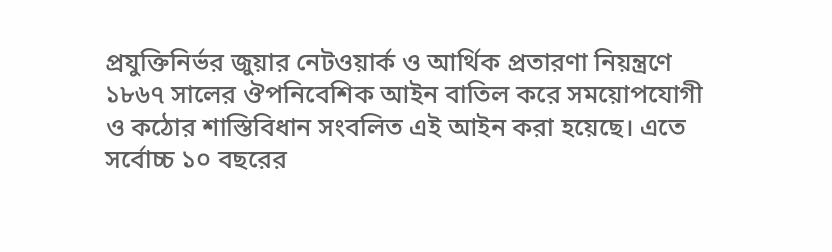প্রযুক্তিনির্ভর জুয়ার নেটওয়ার্ক ও আর্থিক প্রতারণা নিয়ন্ত্রণে ১৮৬৭ সালের ঔপনিবেশিক আইন বাতিল করে সময়োপযোগী ও কঠোর শাস্তিবিধান সংবলিত এই আইন করা হয়েছে। এতে সর্বোচ্চ ১০ বছরের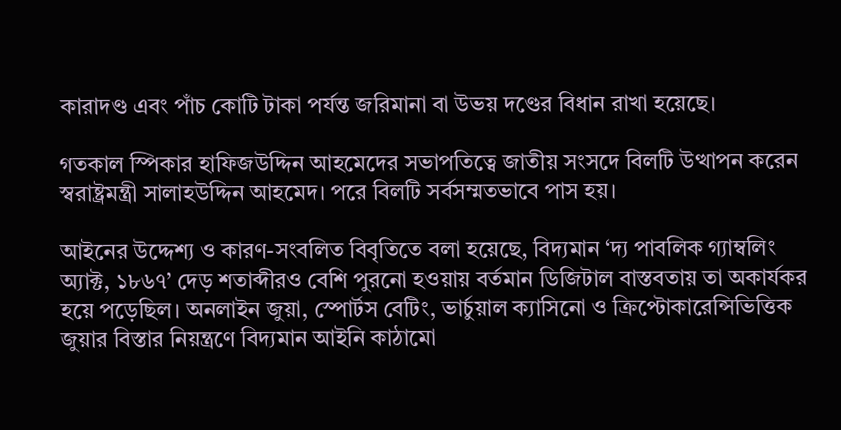কারাদণ্ড এবং পাঁচ কোটি টাকা পর্যন্ত জরিমানা বা উভয় দণ্ডের বিধান রাখা হয়েছে।

গতকাল স্পিকার হাফিজউদ্দিন আহমেদের সভাপতিত্বে জাতীয় সংসদে বিলটি উত্থাপন করেন স্বরাষ্ট্রমন্ত্রী সালাহউদ্দিন আহমেদ। পরে বিলটি সর্বসম্মতভাবে পাস হয়।

আইনের উদ্দেশ্য ও কারণ-সংবলিত বিবৃতিতে বলা হয়েছে, বিদ্যমান ‘দ্য পাবলিক গ্যাম্বলিং অ্যাক্ট, ১৮৬৭’ দেড় শতাব্দীরও বেশি পুরনো হওয়ায় বর্তমান ডিজিটাল বাস্তবতায় তা অকার্যকর হয়ে পড়েছিল। অনলাইন জুয়া, স্পোর্টস বেটিং, ভার্চুয়াল ক্যাসিনো ও ক্রিপ্টোকারেন্সিভিত্তিক জুয়ার বিস্তার নিয়ন্ত্রণে বিদ্যমান আইনি কাঠামো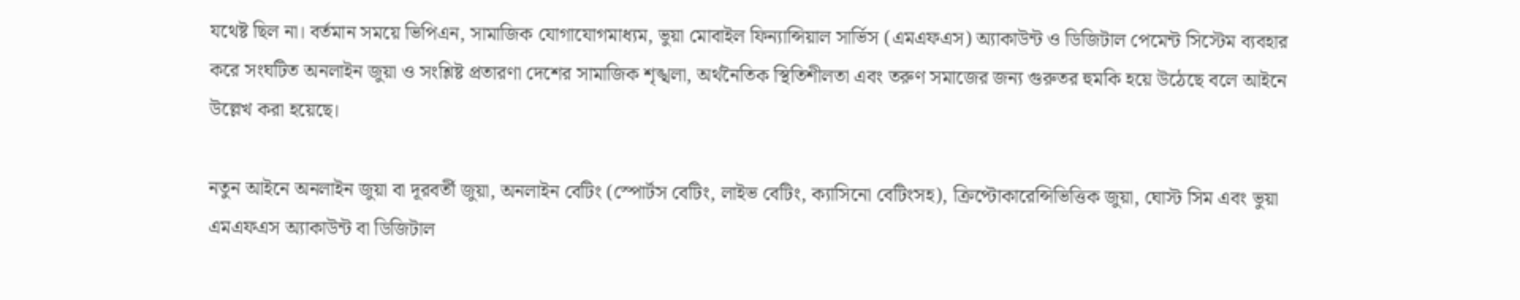যথেষ্ট ছিল না। বর্তমান সময়ে ভিপিএন, সামাজিক যোগাযোগমাধ্যম, ভুয়া মোবাইল ফিন্যান্সিয়াল সার্ভিস (এমএফএস) অ্যাকাউন্ট ও ডিজিটাল পেমেন্ট সিস্টেম ব্যবহার করে সংঘটিত অনলাইন জুয়া ও সংশ্লিষ্ট প্রতারণা দেশের সামাজিক শৃঙ্খলা, অর্থনৈতিক স্থিতিশীলতা এবং তরুণ সমাজের জন্য গুরুতর হুমকি হয়ে উঠেছে বলে আইনে উল্লেখ করা হয়েছে।

নতুন আইনে অনলাইন জুয়া বা দূরবর্তী জুয়া, অনলাইন বেটিং (স্পোর্টস বেটিং, লাইভ বেটিং, ক্যাসিনো বেটিংসহ), ক্রিপ্টোকারেন্সিভিত্তিক জুয়া, ঘোস্ট সিম এবং ভুয়া এমএফএস অ্যাকাউন্ট বা ডিজিটাল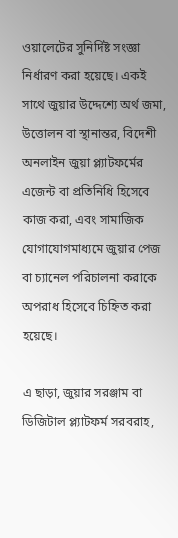ওয়ালেটের সুনির্দিষ্ট সংজ্ঞা নির্ধারণ করা হয়েছে। একই সাথে জুয়ার উদ্দেশ্যে অর্থ জমা, উত্তোলন বা স্থানান্তর, বিদেশী অনলাইন জুয়া প্ল্যাটফর্মের এজেন্ট বা প্রতিনিধি হিসেবে কাজ করা, এবং সামাজিক যোগাযোগমাধ্যমে জুয়ার পেজ বা চ্যানেল পরিচালনা করাকে অপরাধ হিসেবে চিহ্নিত করা হয়েছে।

এ ছাড়া, জুয়ার সরঞ্জাম বা ডিজিটাল প্ল্যাটফর্ম সরবরাহ,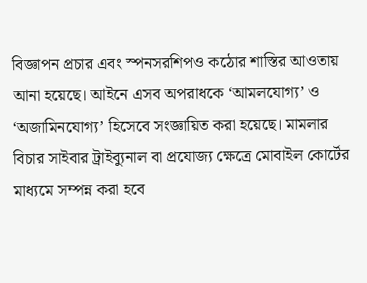বিজ্ঞাপন প্রচার এবং স্পনসরশিপও কঠোর শাস্তির আওতায় আনা হয়েছে। আইনে এসব অপরাধকে ‘আমলযোগ্য’ ও ‘অজামিনযোগ্য’ হিসেবে সংজ্ঞায়িত করা হয়েছে। মামলার বিচার সাইবার ট্রাইব্যুনাল বা প্রযোজ্য ক্ষেত্রে মোবাইল কোর্টের মাধ্যমে সম্পন্ন করা হবে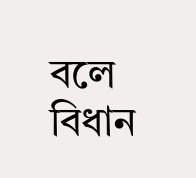বলে বিধান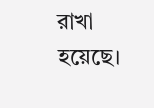রাখা হয়েছে।